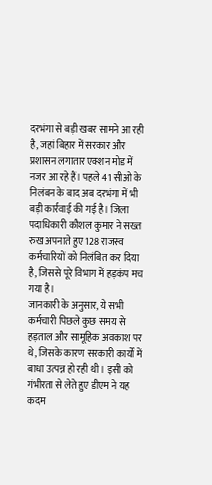दरभंगा से बड़ी खबर सामने आ रही है, जहां बिहार में सरकार और प्रशासन लगातार एक्शन मोड में नजर आ रहे हैं। पहले 41 सीओ के निलंबन के बाद अब दरभंगा में भी बड़ी कार्रवाई की गई है। जिला पदाधिकारी कौशल कुमार ने सख्त रुख अपनाते हुए 128 राजस्व कर्मचारियों को निलंबित कर दिया है, जिससे पूरे विभाग में हड़कंप मच गया है।
जानकारी के अनुसार, ये सभी कर्मचारी पिछले कुछ समय से हड़ताल और सामूहिक अवकाश पर थे, जिसके कारण सरकारी कार्यों में बाधा उत्पन्न हो रही थी। इसी को गंभीरता से लेते हुए डीएम ने यह कदम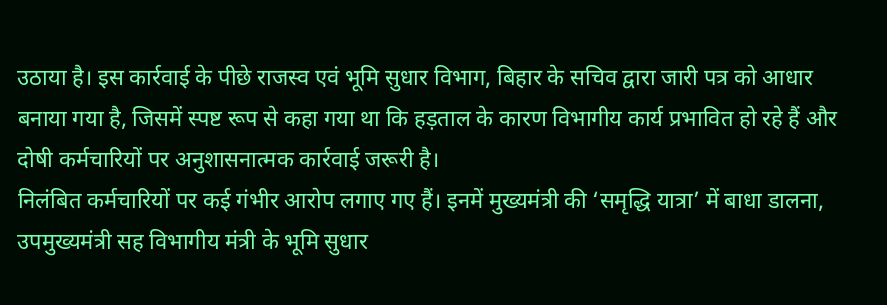उठाया है। इस कार्रवाई के पीछे राजस्व एवं भूमि सुधार विभाग, बिहार के सचिव द्वारा जारी पत्र को आधार बनाया गया है, जिसमें स्पष्ट रूप से कहा गया था कि हड़ताल के कारण विभागीय कार्य प्रभावित हो रहे हैं और दोषी कर्मचारियों पर अनुशासनात्मक कार्रवाई जरूरी है।
निलंबित कर्मचारियों पर कई गंभीर आरोप लगाए गए हैं। इनमें मुख्यमंत्री की ‘समृद्धि यात्रा’ में बाधा डालना, उपमुख्यमंत्री सह विभागीय मंत्री के भूमि सुधार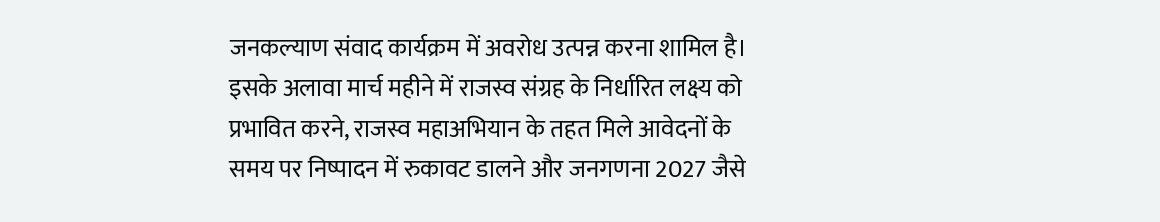जनकल्याण संवाद कार्यक्रम में अवरोध उत्पन्न करना शामिल है। इसके अलावा मार्च महीने में राजस्व संग्रह के निर्धारित लक्ष्य को प्रभावित करने, राजस्व महाअभियान के तहत मिले आवेदनों के समय पर निष्पादन में रुकावट डालने और जनगणना 2027 जैसे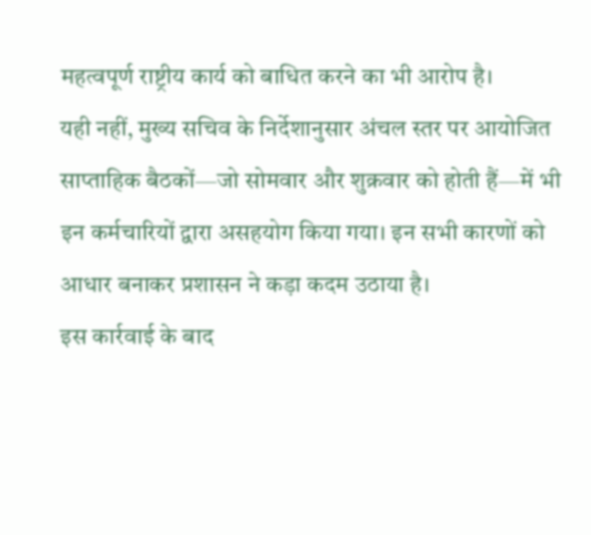महत्वपूर्ण राष्ट्रीय कार्य को बाधित करने का भी आरोप है।
यही नहीं, मुख्य सचिव के निर्देशानुसार अंचल स्तर पर आयोजित साप्ताहिक बैठकों—जो सोमवार और शुक्रवार को होती हैं—में भी इन कर्मचारियों द्वारा असहयोग किया गया। इन सभी कारणों को आधार बनाकर प्रशासन ने कड़ा कदम उठाया है।
इस कार्रवाई के बाद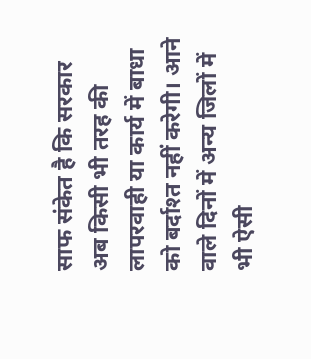साफ संकेत है कि सरकार अब किसी भी तरह की लापरवाही या कार्य में बाधा को बर्दाश्त नहीं करेगी। आने वाले दिनों में अन्य जिलों में भी ऐसी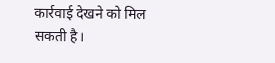कार्रवाई देखने को मिल सकती है।